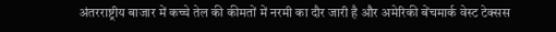अंतरराष्ट्रीय बाजार में कच्चे तेल की कीमतों में नरमी का दौर जारी है और अमेरिकी बेंचमार्क वेस्ट टेक्सस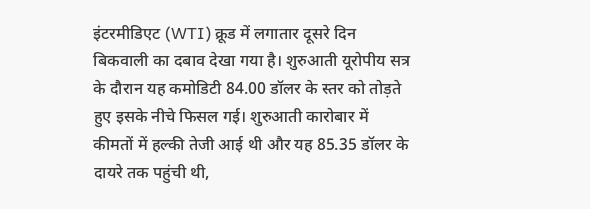इंटरमीडिएट (WTI) क्रूड में लगातार दूसरे दिन बिकवाली का दबाव देखा गया है। शुरुआती यूरोपीय सत्र के दौरान यह कमोडिटी 84.00 डॉलर के स्तर को तोड़ते हुए इसके नीचे फिसल गई। शुरुआती कारोबार में कीमतों में हल्की तेजी आई थी और यह 85.35 डॉलर के दायरे तक पहुंची थी,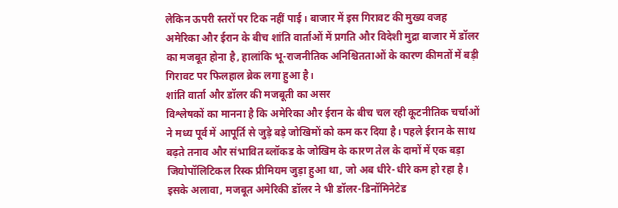लेकिन ऊपरी स्तरों पर टिक नहीं पाई। बाजार में इस गिरावट की मुख्य वजह अमेरिका और ईरान के बीच शांति वार्ताओं में प्रगति और विदेशी मुद्रा बाजार में डॉलर का मजबूत होना है, हालांकि भू-राजनीतिक अनिश्चितताओं के कारण कीमतों में बड़ी गिरावट पर फिलहाल ब्रेक लगा हुआ है।
शांति वार्ता और डॉलर की मजबूती का असर
विश्लेषकों का मानना है कि अमेरिका और ईरान के बीच चल रही कूटनीतिक चर्चाओं ने मध्य पूर्व में आपूर्ति से जुड़े बड़े जोखिमों को कम कर दिया है। पहले ईरान के साथ बढ़ते तनाव और संभावित ब्लॉकड के जोखिम के कारण तेल के दामों में एक बड़ा जियोपॉलिटिकल रिस्क प्रीमियम जुड़ा हुआ था, जो अब धीरे-धीरे कम हो रहा है। इसके अलावा, मजबूत अमेरिकी डॉलर ने भी डॉलर-डिनॉमिनेटेड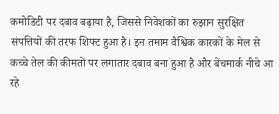कमोडिटी पर दबाव बढ़ाया है, जिससे निवेशकों का रुझान सुरक्षित संपत्तियों की तरफ शिफ्ट हुआ है। इन तमाम वैश्विक कारकों के मेल से कच्चे तेल की कीमतों पर लगातार दबाव बना हुआ है और बेंचमार्क नीचे आ रहे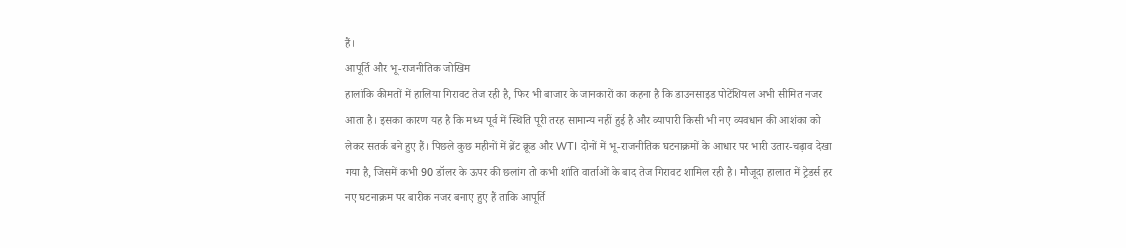हैं।
आपूर्ति और भू-राजनीतिक जोखिम
हालांकि कीमतों में हालिया गिरावट तेज रही है, फिर भी बाजार के जानकारों का कहना है कि डाउनसाइड पोटेंशियल अभी सीमित नजर आता है। इसका कारण यह है कि मध्य पूर्व में स्थिति पूरी तरह सामान्य नहीं हुई है और व्यापारी किसी भी नए व्यवधान की आशंका को लेकर सतर्क बने हुए हैं। पिछले कुछ महीनों में ब्रेंट क्रूड और WTI दोनों में भू-राजनीतिक घटनाक्रमों के आधार पर भारी उतार-चढ़ाव देखा गया है, जिसमें कभी 90 डॉलर के ऊपर की छलांग तो कभी शांति वार्ताओं के बाद तेज गिरावट शामिल रही है। मौजूदा हालात में ट्रेडर्स हर नए घटनाक्रम पर बारीक नजर बनाए हुए हैं ताकि आपूर्ति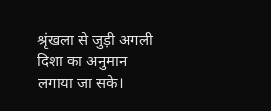श्रृंखला से जुड़ी अगली दिशा का अनुमान लगाया जा सके।